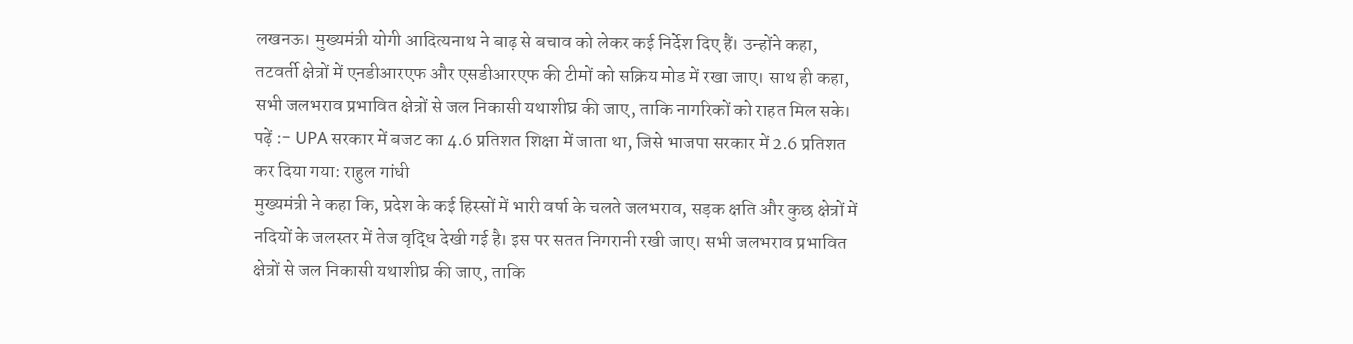लखनऊ। मुख्यमंत्री योगी आदित्यनाथ ने बाढ़ से बचाव को लेकर कई निर्देश दिए हैं। उन्होंने कहा, तटवर्ती क्षेत्रों में एनडीआरएफ और एसडीआरएफ की टीमों को सक्रिय मोड में रखा जाए। साथ ही कहा, सभी जलभराव प्रभावित क्षेत्रों से जल निकासी यथाशीघ्र की जाए, ताकि नागरिकों को राहत मिल सके।
पढ़ें :- UPA सरकार में बजट का 4.6 प्रतिशत शिक्षा में जाता था, जिसे भाजपा सरकार में 2.6 प्रतिशत कर दिया गया: राहुल गांधी
मुख्यमंत्री ने कहा कि, प्रदेश के कई हिस्सों में भारी वर्षा के चलते जलभराव, सड़क क्षति और कुछ क्षेत्रों में नदियों के जलस्तर में तेज वृद्धि देखी गई है। इस पर सतत निगरानी रखी जाए। सभी जलभराव प्रभावित क्षेत्रों से जल निकासी यथाशीघ्र की जाए, ताकि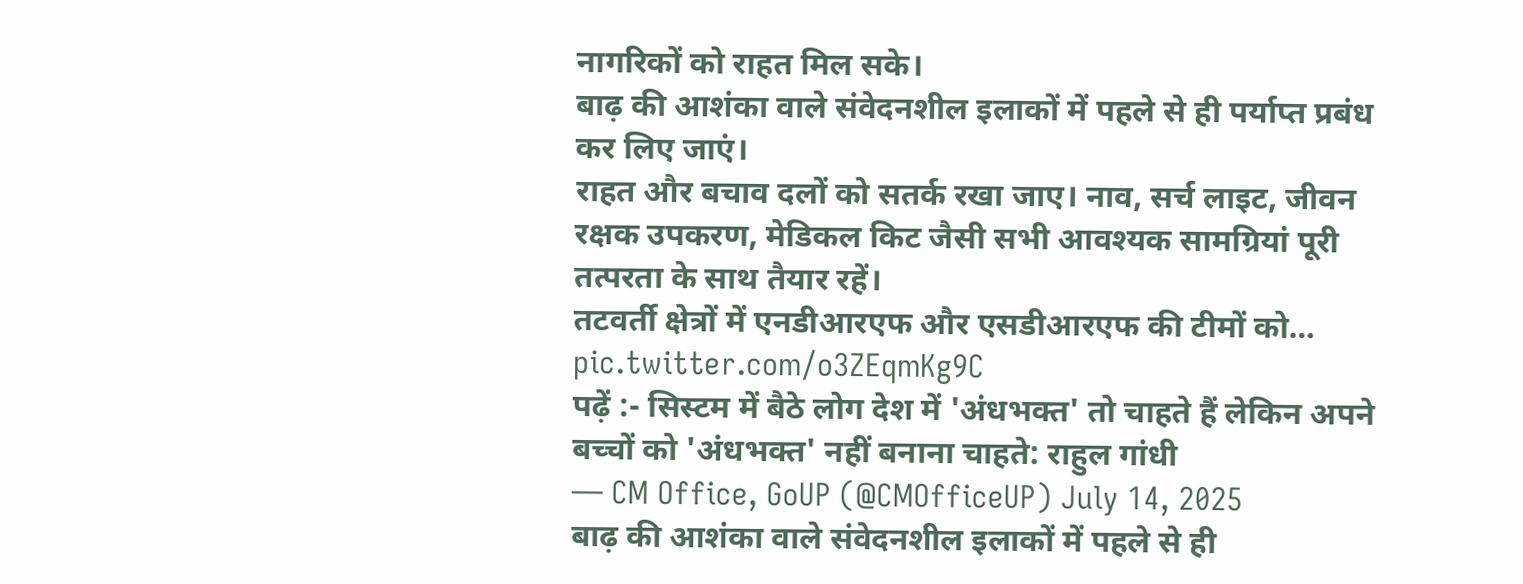नागरिकों को राहत मिल सके।
बाढ़ की आशंका वाले संवेदनशील इलाकों में पहले से ही पर्याप्त प्रबंध कर लिए जाएं।
राहत और बचाव दलों को सतर्क रखा जाए। नाव, सर्च लाइट, जीवन रक्षक उपकरण, मेडिकल किट जैसी सभी आवश्यक सामग्रियां पूरी तत्परता के साथ तैयार रहें।
तटवर्ती क्षेत्रों में एनडीआरएफ और एसडीआरएफ की टीमों को… pic.twitter.com/o3ZEqmKg9C
पढ़ें :- सिस्टम में बैठे लोग देश में 'अंधभक्त' तो चाहते हैं लेकिन अपने बच्चों को 'अंधभक्त' नहीं बनाना चाहते: राहुल गांधी
— CM Office, GoUP (@CMOfficeUP) July 14, 2025
बाढ़ की आशंका वाले संवेदनशील इलाकों में पहले से ही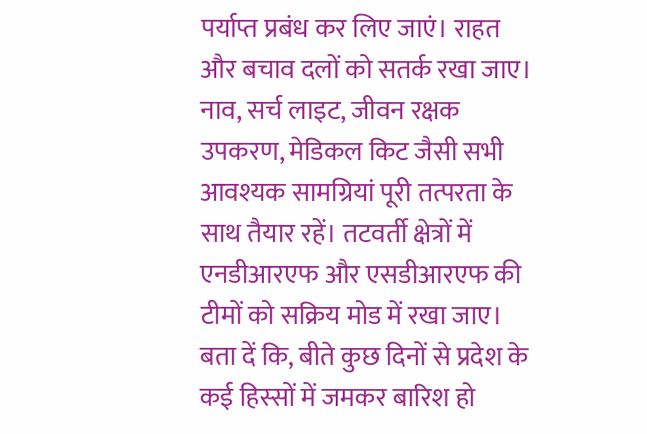पर्याप्त प्रबंध कर लिए जाएं। राहत और बचाव दलों को सतर्क रखा जाए। नाव, सर्च लाइट, जीवन रक्षक उपकरण, मेडिकल किट जैसी सभी आवश्यक सामग्रियां पूरी तत्परता के साथ तैयार रहें। तटवर्ती क्षेत्रों में एनडीआरएफ और एसडीआरएफ की टीमों को सक्रिय मोड में रखा जाए।
बता दें कि, बीते कुछ दिनों से प्रदेश के कई हिस्सों में जमकर बारिश हो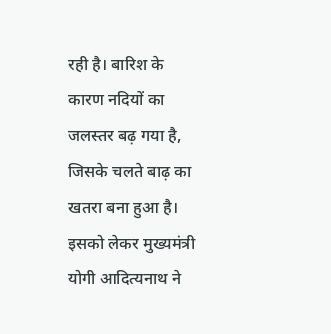रही है। बारिश के कारण नदियों का जलस्तर बढ़ गया है, जिसके चलते बाढ़ का खतरा बना हुआ है। इसको लेकर मुख्यमंत्री योगी आदित्यनाथ ने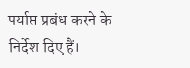पर्याप्त प्रबंध करने के निर्देश दिए हैं।